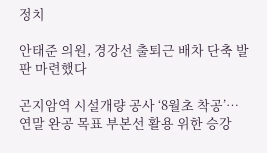정치

안태준 의원, 경강선 출퇴근 배차 단축 발판 마련했다

곤지암역 시설개량 공사 ‘8월초 착공’… 연말 완공 목표 부본선 활용 위한 승강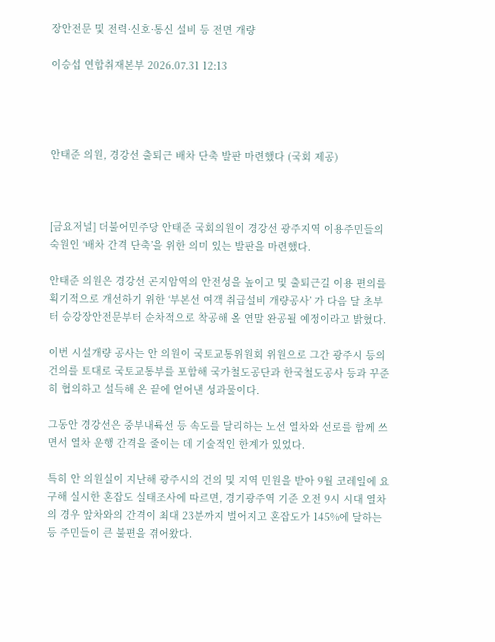장안전문 및 전력·신호·통신 설비 등 전면 개량

이승섭 연합취재본부 2026.07.31 12:13




안태준 의원, 경강선 출퇴근 배차 단축 발판 마련했다 (국회 제공)



[금요저널] 더불어민주당 안태준 국회의원이 경강선 광주지역 이용주민들의 숙원인 ‘배차 간격 단축’을 위한 의미 있는 발판을 마련했다.

안태준 의원은 경강선 곤지암역의 안전성을 높이고 및 출퇴근길 이용 편의를 획기적으로 개선하기 위한 ‘부본선 여객 취급설비 개량공사’ 가 다음 달 초부터 승강장안전문부터 순차적으로 착공해 올 연말 완공될 예정이라고 밝혔다.

이번 시설개량 공사는 안 의원이 국토교통위원회 위원으로 그간 광주시 등의 건의를 토대로 국토교통부를 포함해 국가철도공단과 한국철도공사 등과 꾸준히 협의하고 설득해 온 끝에 얻어낸 성과물이다.

그동안 경강선은 중부내륙선 등 속도를 달리하는 노선 열차와 선로를 함께 쓰면서 열차 운행 간격을 줄이는 데 기술적인 한계가 있었다.

특히 안 의원실이 지난해 광주시의 건의 및 지역 민원을 받아 9월 코레일에 요구해 실시한 혼잡도 실태조사에 따르면, 경기광주역 기준 오전 9시 시대 열차의 경우 앞차와의 간격이 최대 23분까지 벌어지고 혼잡도가 145%에 달하는 등 주민들이 큰 불편을 겪어왔다.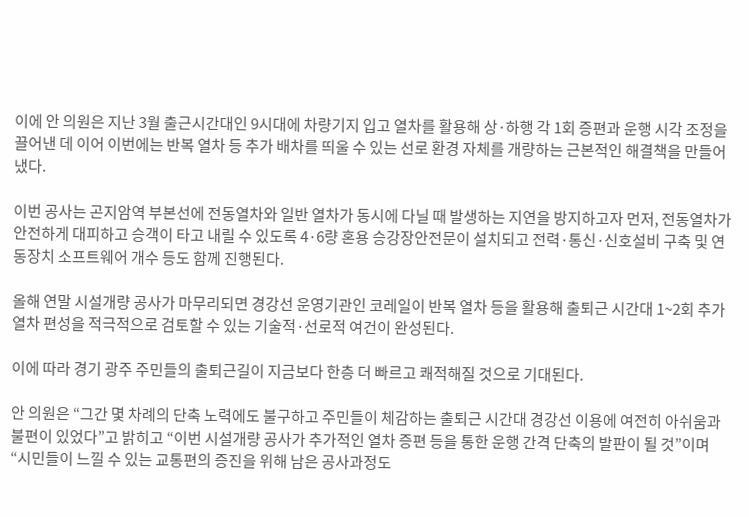이에 안 의원은 지난 3월 출근시간대인 9시대에 차량기지 입고 열차를 활용해 상·하행 각 1회 증편과 운행 시각 조정을 끌어낸 데 이어 이번에는 반복 열차 등 추가 배차를 띄울 수 있는 선로 환경 자체를 개량하는 근본적인 해결책을 만들어냈다.

이번 공사는 곤지암역 부본선에 전동열차와 일반 열차가 동시에 다닐 때 발생하는 지연을 방지하고자 먼저, 전동열차가 안전하게 대피하고 승객이 타고 내릴 수 있도록 4·6량 혼용 승강장안전문이 설치되고 전력·통신·신호설비 구축 및 연동장치 소프트웨어 개수 등도 함께 진행된다.

올해 연말 시설개량 공사가 마무리되면 경강선 운영기관인 코레일이 반복 열차 등을 활용해 출퇴근 시간대 1~2회 추가 열차 편성을 적극적으로 검토할 수 있는 기술적·선로적 여건이 완성된다.

이에 따라 경기 광주 주민들의 출퇴근길이 지금보다 한층 더 빠르고 쾌적해질 것으로 기대된다.

안 의원은 “그간 몇 차례의 단축 노력에도 불구하고 주민들이 체감하는 출퇴근 시간대 경강선 이용에 여전히 아쉬움과 불편이 있었다”고 밝히고 “이번 시설개량 공사가 추가적인 열차 증편 등을 통한 운행 간격 단축의 발판이 될 것”이며 “시민들이 느낄 수 있는 교통편의 증진을 위해 남은 공사과정도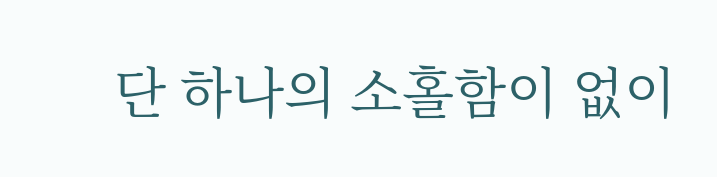단 하나의 소홀함이 없이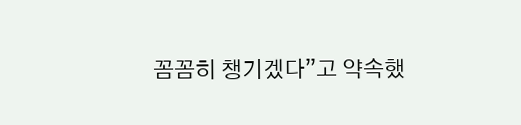꼼꼼히 챙기겠다”고 약속했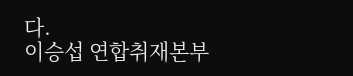다.
이승섭 연합취재본부